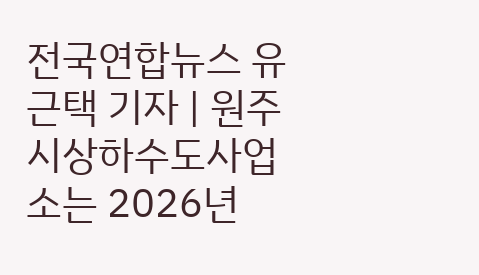전국연합뉴스 유근택 기자 | 원주시상하수도사업소는 2026년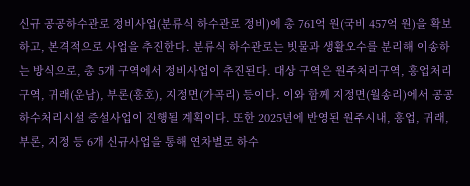신규 공공하수관로 정비사업(분류식 하수관로 정비)에 총 761억 원(국비 457억 원)을 확보하고, 본격적으로 사업을 추진한다. 분류식 하수관로는 빗물과 생활오수를 분리해 이송하는 방식으로, 총 5개 구역에서 정비사업이 추진된다. 대상 구역은 원주처리구역, 흥업처리구역, 귀래(운남), 부론(흥호), 지정면(가곡리) 등이다. 이와 함께 지정면(월송리)에서 공공하수처리시설 증설사업이 진행될 계획이다. 또한 2025년에 반영된 원주시내, 흥업, 귀래, 부론, 지정 등 6개 신규사업을 통해 연차별로 하수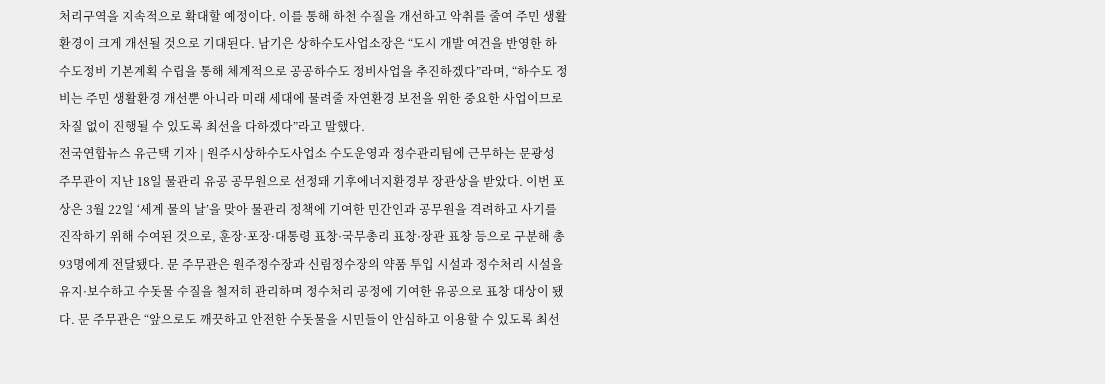처리구역을 지속적으로 확대할 예정이다. 이를 통해 하천 수질을 개선하고 악취를 줄여 주민 생활환경이 크게 개선될 것으로 기대된다. 남기은 상하수도사업소장은 “도시 개발 여건을 반영한 하수도정비 기본계획 수립을 통해 체계적으로 공공하수도 정비사업을 추진하겠다”라며, “하수도 정비는 주민 생활환경 개선뿐 아니라 미래 세대에 물려줄 자연환경 보전을 위한 중요한 사업이므로 차질 없이 진행될 수 있도록 최선을 다하겠다”라고 말했다.
전국연합뉴스 유근택 기자 | 원주시상하수도사업소 수도운영과 정수관리팀에 근무하는 문광성 주무관이 지난 18일 물관리 유공 공무원으로 선정돼 기후에너지환경부 장관상을 받았다. 이번 포상은 3월 22일 ‘세계 물의 날’을 맞아 물관리 정책에 기여한 민간인과 공무원을 격려하고 사기를 진작하기 위해 수여된 것으로, 훈장·포장·대통령 표창·국무총리 표창·장관 표창 등으로 구분해 총 93명에게 전달됐다. 문 주무관은 원주정수장과 신림정수장의 약품 투입 시설과 정수처리 시설을 유지·보수하고 수돗물 수질을 철저히 관리하며 정수처리 공정에 기여한 유공으로 표창 대상이 됐다. 문 주무관은 “앞으로도 깨끗하고 안전한 수돗물을 시민들이 안심하고 이용할 수 있도록 최선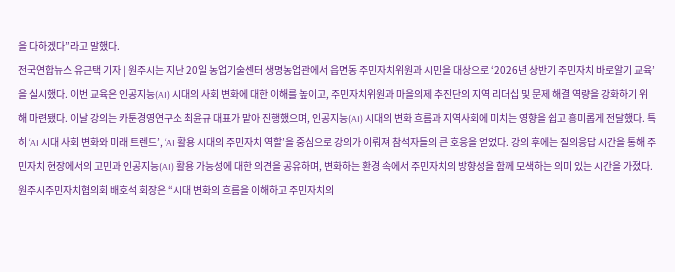을 다하겠다”라고 말했다.
전국연합뉴스 유근택 기자 | 원주시는 지난 20일 농업기술센터 생명농업관에서 읍면동 주민자치위원과 시민을 대상으로 ‘2026년 상반기 주민자치 바로알기 교육’을 실시했다. 이번 교육은 인공지능(AI) 시대의 사회 변화에 대한 이해를 높이고, 주민자치위원과 마을의제 추진단의 지역 리더십 및 문제 해결 역량을 강화하기 위해 마련됐다. 이날 강의는 카툰경영연구소 최윤규 대표가 맡아 진행했으며, 인공지능(AI) 시대의 변화 흐름과 지역사회에 미치는 영향을 쉽고 흥미롭게 전달했다. 특히 ‘AI 시대 사회 변화와 미래 트렌드’, ‘AI 활용 시대의 주민자치 역할’을 중심으로 강의가 이뤄져 참석자들의 큰 호응을 얻었다. 강의 후에는 질의응답 시간을 통해 주민자치 현장에서의 고민과 인공지능(AI) 활용 가능성에 대한 의견을 공유하며, 변화하는 환경 속에서 주민자치의 방향성을 함께 모색하는 의미 있는 시간을 가졌다. 원주시주민자치협의회 배호석 회장은 “시대 변화의 흐름을 이해하고 주민자치의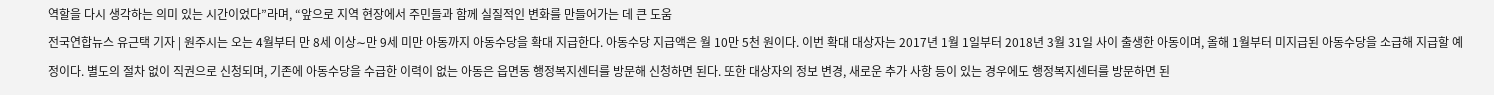역할을 다시 생각하는 의미 있는 시간이었다”라며, “앞으로 지역 현장에서 주민들과 함께 실질적인 변화를 만들어가는 데 큰 도움
전국연합뉴스 유근택 기자 | 원주시는 오는 4월부터 만 8세 이상∼만 9세 미만 아동까지 아동수당을 확대 지급한다. 아동수당 지급액은 월 10만 5천 원이다. 이번 확대 대상자는 2017년 1월 1일부터 2018년 3월 31일 사이 출생한 아동이며, 올해 1월부터 미지급된 아동수당을 소급해 지급할 예정이다. 별도의 절차 없이 직권으로 신청되며, 기존에 아동수당을 수급한 이력이 없는 아동은 읍면동 행정복지센터를 방문해 신청하면 된다. 또한 대상자의 정보 변경, 새로운 추가 사항 등이 있는 경우에도 행정복지센터를 방문하면 된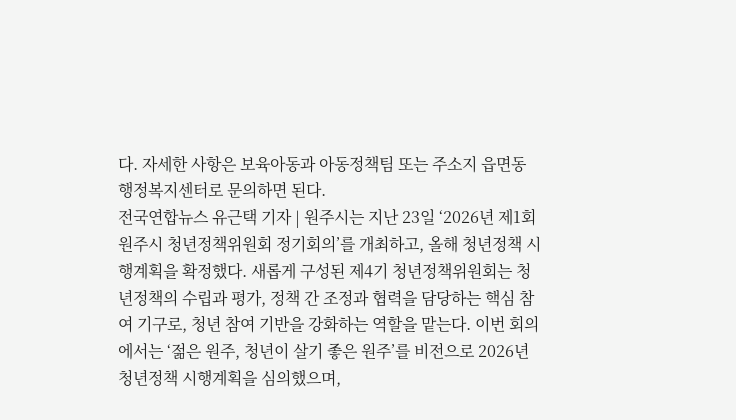다. 자세한 사항은 보육아동과 아동정책팀 또는 주소지 읍면동 행정복지센터로 문의하면 된다.
전국연합뉴스 유근택 기자 | 원주시는 지난 23일 ‘2026년 제1회 원주시 청년정책위원회 정기회의’를 개최하고, 올해 청년정책 시행계획을 확정했다. 새롭게 구성된 제4기 청년정책위원회는 청년정책의 수립과 평가, 정책 간 조정과 협력을 담당하는 핵심 참여 기구로, 청년 참여 기반을 강화하는 역할을 맡는다. 이번 회의에서는 ‘젊은 원주, 청년이 살기 좋은 원주’를 비전으로 2026년 청년정책 시행계획을 심의했으며,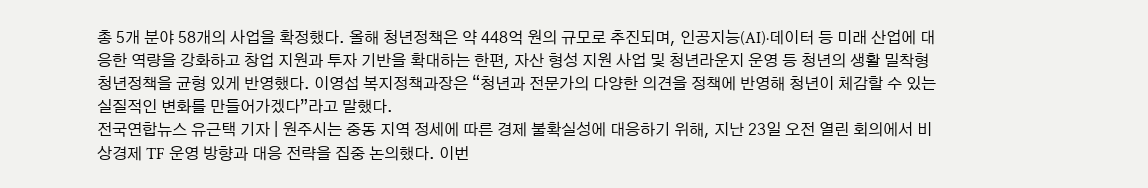총 5개 분야 58개의 사업을 확정했다. 올해 청년정책은 약 448억 원의 규모로 추진되며, 인공지능(AI)·데이터 등 미래 산업에 대응한 역량을 강화하고 창업 지원과 투자 기반을 확대하는 한편, 자산 형성 지원 사업 및 청년라운지 운영 등 청년의 생활 밀착형 청년정책을 균형 있게 반영했다. 이영섭 복지정책과장은 “청년과 전문가의 다양한 의견을 정책에 반영해 청년이 체감할 수 있는 실질적인 변화를 만들어가겠다”라고 말했다.
전국연합뉴스 유근택 기자 | 원주시는 중동 지역 정세에 따른 경제 불확실성에 대응하기 위해, 지난 23일 오전 열린 회의에서 비상경제 TF 운영 방향과 대응 전략을 집중 논의했다. 이번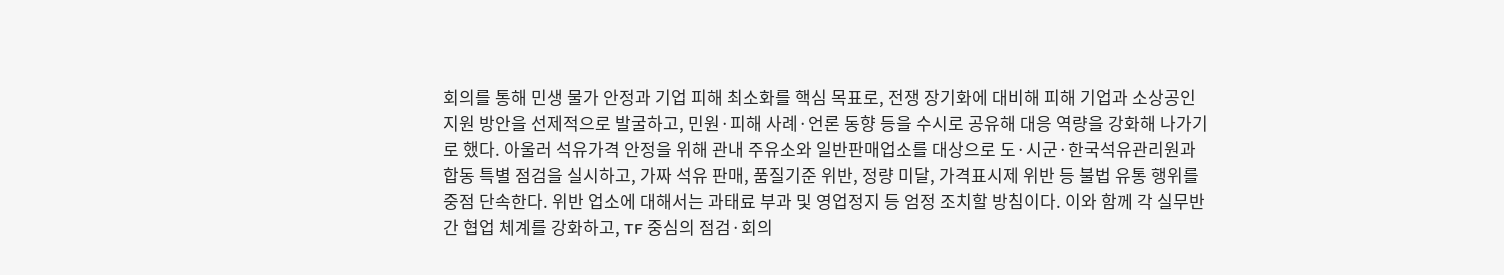회의를 통해 민생 물가 안정과 기업 피해 최소화를 핵심 목표로, 전쟁 장기화에 대비해 피해 기업과 소상공인 지원 방안을 선제적으로 발굴하고, 민원·피해 사례·언론 동향 등을 수시로 공유해 대응 역량을 강화해 나가기로 했다. 아울러 석유가격 안정을 위해 관내 주유소와 일반판매업소를 대상으로 도·시군·한국석유관리원과 합동 특별 점검을 실시하고, 가짜 석유 판매, 품질기준 위반, 정량 미달, 가격표시제 위반 등 불법 유통 행위를 중점 단속한다. 위반 업소에 대해서는 과태료 부과 및 영업정지 등 엄정 조치할 방침이다. 이와 함께 각 실무반 간 협업 체계를 강화하고, TF 중심의 점검·회의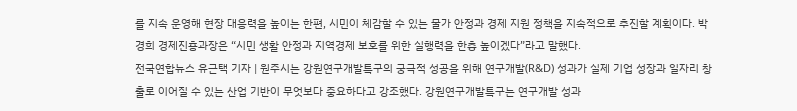를 지속 운영해 현장 대응력을 높이는 한편, 시민이 체감할 수 있는 물가 안정과 경제 지원 정책을 지속적으로 추진할 계획이다. 박경희 경제진흥과장은 “시민 생활 안정과 지역경제 보호를 위한 실행력을 한층 높이겠다”라고 말했다.
전국연합뉴스 유근택 기자 | 원주시는 강원연구개발특구의 궁극적 성공을 위해 연구개발(R&D) 성과가 실제 기업 성장과 일자리 창출로 이어질 수 있는 산업 기반이 무엇보다 중요하다고 강조했다. 강원연구개발특구는 연구개발 성과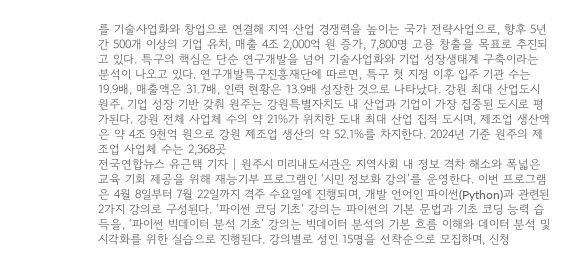를 기술사업화와 창업으로 연결해 지역 산업 경쟁력을 높이는 국가 전략사업으로, 향후 5년간 500개 이상의 기업 유치, 매출 4조 2,000억 원 증가, 7,800명 고용 창출을 목표로 추진되고 있다. 특구의 핵심은 단순 연구개발을 넘어 기술사업화와 기업 성장생태계 구축이라는 분석이 나오고 있다. 연구개발특구진흥재단에 따르면, 특구 첫 지정 이후 입주 기관 수는 19.9배, 매출액은 31.7배, 인력 현황은 13.9배 성장한 것으로 나타났다. 강원 최대 산업도시 원주, 기업 성장 기반 갖춰 원주는 강원특별자치도 내 산업과 기업이 가장 집중된 도시로 평가된다. 강원 전체 사업체 수의 약 21%가 위치한 도내 최대 산업 집적 도시며, 제조업 생산액은 약 4조 9천억 원으로 강원 제조업 생산의 약 52.1%를 차지한다. 2024년 기준 원주의 제조업 사업체 수는 2,368곳
전국연합뉴스 유근택 기자 | 원주시 미리내도서관은 지역사회 내 정보 격차 해소와 폭넓은 교육 기회 제공을 위해 재능기부 프로그램인 ‘시민 정보화 강의’를 운영한다. 이번 프로그램은 4월 8일부터 7월 22일까지 격주 수요일에 진행되며, 개발 언어인 파이썬(Python)과 관련된 2가지 강의로 구성된다. ‘파이썬 코딩 기초’ 강의는 파이썬의 기본 문법과 기초 코딩 능력 습득을, ‘파이썬 빅데이터 분석 기초’ 강의는 빅데이터 분석의 기본 흐름 이해와 데이터 분석 및 시각화를 위한 실습으로 진행된다. 강의별로 성인 15명을 선착순으로 모집하며, 신청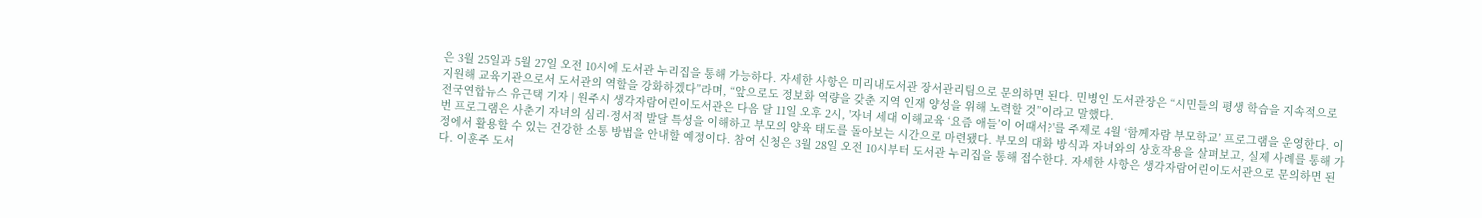은 3월 25일과 5월 27일 오전 10시에 도서관 누리집을 통해 가능하다. 자세한 사항은 미리내도서관 장서관리팀으로 문의하면 된다. 민병인 도서관장은 “시민들의 평생 학습을 지속적으로 지원해 교육기관으로서 도서관의 역할을 강화하겠다”라며, “앞으로도 정보화 역량을 갖춘 지역 인재 양성을 위해 노력할 것”이라고 말했다.
전국연합뉴스 유근택 기자 | 원주시 생각자람어린이도서관은 다음 달 11일 오후 2시, '자녀 세대 이해교육 ‘요즘 애들’이 어때서?'를 주제로 4월 ‘함께자람 부모학교’ 프로그램을 운영한다. 이번 프로그램은 사춘기 자녀의 심리·정서적 발달 특성을 이해하고 부모의 양육 태도를 돌아보는 시간으로 마련됐다. 부모의 대화 방식과 자녀와의 상호작용을 살펴보고, 실제 사례를 통해 가정에서 활용할 수 있는 건강한 소통 방법을 안내할 예정이다. 참여 신청은 3월 28일 오전 10시부터 도서관 누리집을 통해 접수한다. 자세한 사항은 생각자람어린이도서관으로 문의하면 된다. 이훈주 도서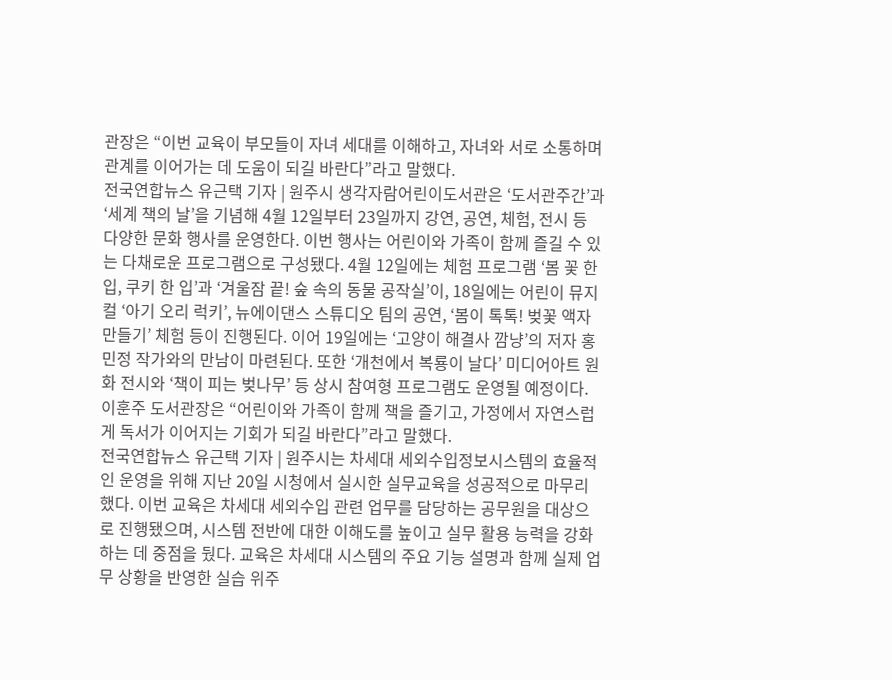관장은 “이번 교육이 부모들이 자녀 세대를 이해하고, 자녀와 서로 소통하며 관계를 이어가는 데 도움이 되길 바란다”라고 말했다.
전국연합뉴스 유근택 기자 | 원주시 생각자람어린이도서관은 ‘도서관주간’과 ‘세계 책의 날’을 기념해 4월 12일부터 23일까지 강연, 공연, 체험, 전시 등 다양한 문화 행사를 운영한다. 이번 행사는 어린이와 가족이 함께 즐길 수 있는 다채로운 프로그램으로 구성됐다. 4월 12일에는 체험 프로그램 ‘봄 꽃 한 입, 쿠키 한 입’과 ‘겨울잠 끝! 숲 속의 동물 공작실’이, 18일에는 어린이 뮤지컬 ‘아기 오리 럭키’, 뉴에이댄스 스튜디오 팀의 공연, ‘봄이 톡톡! 벚꽃 액자 만들기’ 체험 등이 진행된다. 이어 19일에는 ‘고양이 해결사 깜냥’의 저자 홍민정 작가와의 만남이 마련된다. 또한 ‘개천에서 복룡이 날다’ 미디어아트 원화 전시와 ‘책이 피는 벚나무’ 등 상시 참여형 프로그램도 운영될 예정이다. 이훈주 도서관장은 “어린이와 가족이 함께 책을 즐기고, 가정에서 자연스럽게 독서가 이어지는 기회가 되길 바란다”라고 말했다.
전국연합뉴스 유근택 기자 | 원주시는 차세대 세외수입정보시스템의 효율적인 운영을 위해 지난 20일 시청에서 실시한 실무교육을 성공적으로 마무리했다. 이번 교육은 차세대 세외수입 관련 업무를 담당하는 공무원을 대상으로 진행됐으며, 시스템 전반에 대한 이해도를 높이고 실무 활용 능력을 강화하는 데 중점을 뒀다. 교육은 차세대 시스템의 주요 기능 설명과 함께 실제 업무 상황을 반영한 실습 위주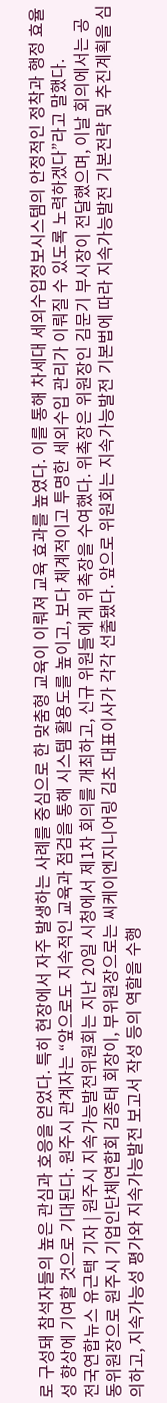로 구성돼 참석자들의 높은 관심과 호응을 얻었다. 특히 현장에서 자주 발생하는 사례를 중심으로 한 맞춤형 교육이 이뤄져 교육 효과를 높였다. 이를 통해 차세대 세외수입정보시스템의 안정적인 정착과 행정 효율성 향상에 기여할 것으로 기대된다. 원주시 관계자는 “앞으로도 지속적인 교육과 점검을 통해 시스템 활용도를 높이고, 보다 체계적이고 투명한 세외수입 관리가 이뤄질 수 있도록 노력하겠다”라고 말했다.
전국연합뉴스 유근택 기자 | 원주시 지속가능발전위원회는 지난 20일 시청에서 제1차 회의를 개최하고, 신규 위원들에게 위촉장을 수여했다. 위촉장은 위원장인 김문기 부시장이 전달했으며, 이날 회의에서는 공동위원장으로 원주시 기업인단체연합회 김종태 회장이, 부위원장으로는 씨케이엔지니어링 김초 대표이사가 각각 선출됐다. 앞으로 위원회는 지속가능발전 기본법에 따라 지속가능발전 기본전략 및 추진계획을 심의하고, 지속가능성 평가와 지속가능발전 보고서 작성 등의 역할을 수행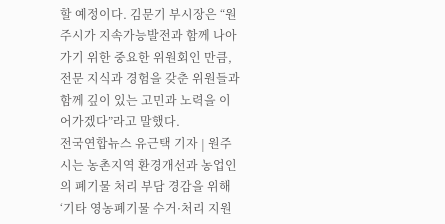할 예정이다. 김문기 부시장은 “원주시가 지속가능발전과 함께 나아가기 위한 중요한 위원회인 만큼, 전문 지식과 경험을 갖춘 위원들과 함께 깊이 있는 고민과 노력을 이어가겠다”라고 말했다.
전국연합뉴스 유근택 기자 | 원주시는 농촌지역 환경개선과 농업인의 폐기물 처리 부담 경감을 위해 ‘기타 영농폐기물 수거·처리 지원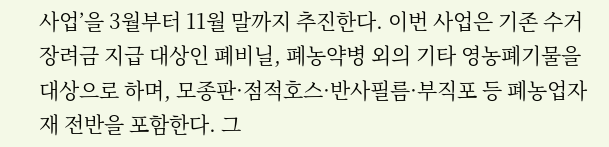사업’을 3월부터 11월 말까지 추진한다. 이번 사업은 기존 수거장려금 지급 대상인 폐비닐, 폐농약병 외의 기타 영농폐기물을 대상으로 하며, 모종판·점적호스·반사필름·부직포 등 폐농업자재 전반을 포함한다. 그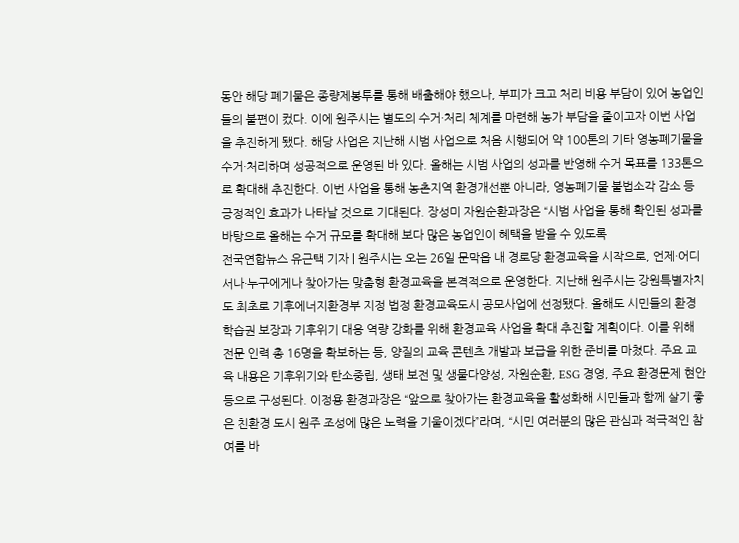동안 해당 폐기물은 종량제봉투를 통해 배출해야 했으나, 부피가 크고 처리 비용 부담이 있어 농업인들의 불편이 컸다. 이에 원주시는 별도의 수거·처리 체계를 마련해 농가 부담을 줄이고자 이번 사업을 추진하게 됐다. 해당 사업은 지난해 시범 사업으로 처음 시행되어 약 100톤의 기타 영농폐기물을 수거·처리하며 성공적으로 운영된 바 있다. 올해는 시범 사업의 성과를 반영해 수거 목표를 133톤으로 확대해 추진한다. 이번 사업을 통해 농촌지역 환경개선뿐 아니라, 영농폐기물 불법소각 감소 등 긍정적인 효과가 나타날 것으로 기대된다. 장성미 자원순환과장은 “시범 사업을 통해 확인된 성과를 바탕으로 올해는 수거 규모를 확대해 보다 많은 농업인이 혜택을 받을 수 있도록
전국연합뉴스 유근택 기자 | 원주시는 오는 26일 문막읍 내 경로당 환경교육을 시작으로, 언제·어디서나·누구에게나 찾아가는 맞춤형 환경교육을 본격적으로 운영한다. 지난해 원주시는 강원특별자치도 최초로 기후에너지환경부 지정 법정 환경교육도시 공모사업에 선정됐다. 올해도 시민들의 환경 학습권 보장과 기후위기 대응 역량 강화를 위해 환경교육 사업을 확대 추진할 계획이다. 이를 위해 전문 인력 총 16명을 확보하는 등, 양질의 교육 콘텐츠 개발과 보급을 위한 준비를 마쳤다. 주요 교육 내용은 기후위기와 탄소중립, 생태 보전 및 생물다양성, 자원순환, ESG 경영, 주요 환경문제 현안 등으로 구성된다. 이정용 환경과장은 “앞으로 찾아가는 환경교육을 활성화해 시민들과 함께 살기 좋은 친환경 도시 원주 조성에 많은 노력을 기울이겠다”라며, “시민 여러분의 많은 관심과 적극적인 참여를 바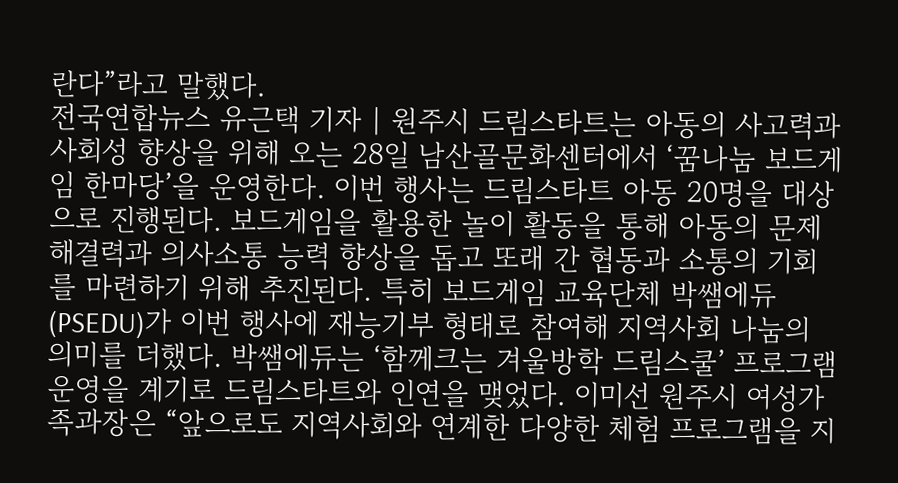란다”라고 말했다.
전국연합뉴스 유근택 기자 | 원주시 드림스타트는 아동의 사고력과 사회성 향상을 위해 오는 28일 남산골문화센터에서 ‘꿈나눔 보드게임 한마당’을 운영한다. 이번 행사는 드림스타트 아동 20명을 대상으로 진행된다. 보드게임을 활용한 놀이 활동을 통해 아동의 문제 해결력과 의사소통 능력 향상을 돕고 또래 간 협동과 소통의 기회를 마련하기 위해 추진된다. 특히 보드게임 교육단체 박쌤에듀(PSEDU)가 이번 행사에 재능기부 형태로 참여해 지역사회 나눔의 의미를 더했다. 박쌤에듀는 ‘함께크는 겨울방학 드림스쿨’ 프로그램 운영을 계기로 드림스타트와 인연을 맺었다. 이미선 원주시 여성가족과장은 “앞으로도 지역사회와 연계한 다양한 체험 프로그램을 지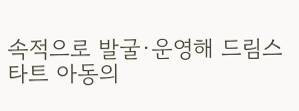속적으로 발굴·운영해 드림스타트 아동의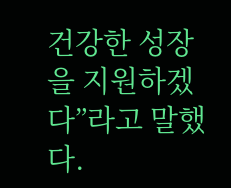건강한 성장을 지원하겠다”라고 말했다.